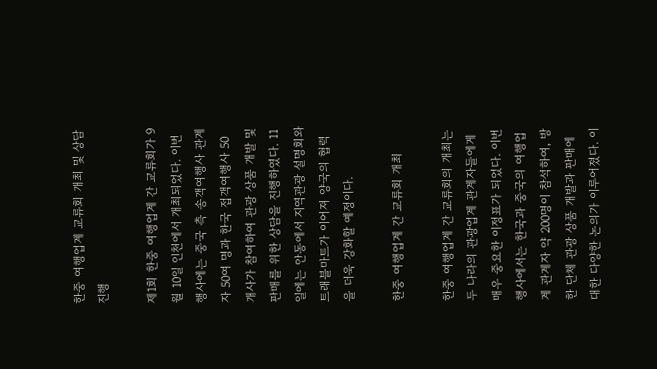한중 여행업계 교류회 개최 및 상담 진행

제1회 한중 여행업계 간 교류회가 9월 10일 인천에서 개최되었다. 이번 행사에는 중국 측 송객여행사 관계자 50여 명과 한국 접객여행사 50개사가 참여하여 관광 상품 개발 및 판매를 위한 상담을 진행하였다. 11일에는 안동에서 지역관광 설명회와 트래블마트가 이어져 양국의 협력을 더욱 강화할 예정이다.

한중 여행업계 간 교류회 개최

한중 여행업계 간 교류회의 개최는 두 나라의 관광업계 관계자들에게 매우 중요한 이정표가 되었다. 이번 행사에서는 한국과 중국의 여행업계 관계자 약 200명이 참석하여, 방한 단체 관광 상품 개발과 판매에 대한 다양한 논의가 이루어졌다. 이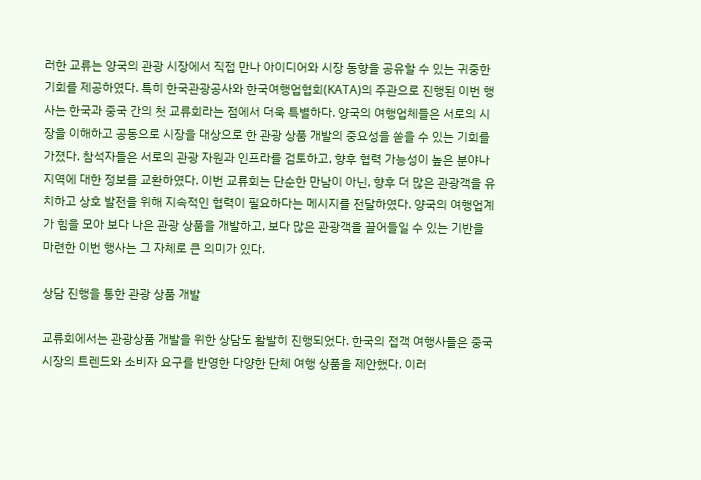러한 교류는 양국의 관광 시장에서 직접 만나 아이디어와 시장 동향을 공유할 수 있는 귀중한 기회를 제공하였다. 특히 한국관광공사와 한국여행업협회(KATA)의 주관으로 진행된 이번 행사는 한국과 중국 간의 첫 교류회라는 점에서 더욱 특별하다. 양국의 여행업체들은 서로의 시장을 이해하고 공동으로 시장을 대상으로 한 관광 상품 개발의 중요성을 쏟을 수 있는 기회를 가졌다. 참석자들은 서로의 관광 자원과 인프라를 검토하고, 향후 협력 가능성이 높은 분야나 지역에 대한 정보를 교환하였다. 이번 교류회는 단순한 만남이 아닌, 향후 더 많은 관광객을 유치하고 상호 발전을 위해 지속적인 협력이 필요하다는 메시지를 전달하였다. 양국의 여행업계가 힘을 모아 보다 나은 관광 상품을 개발하고, 보다 많은 관광객을 끌어들일 수 있는 기반을 마련한 이번 행사는 그 자체로 큰 의미가 있다.

상담 진행을 통한 관광 상품 개발

교류회에서는 관광상품 개발을 위한 상담도 활발히 진행되었다. 한국의 접객 여행사들은 중국 시장의 트렌드와 소비자 요구를 반영한 다양한 단체 여행 상품을 제안했다. 이러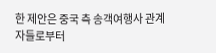한 제안은 중국 측 송객여행사 관계자들로부터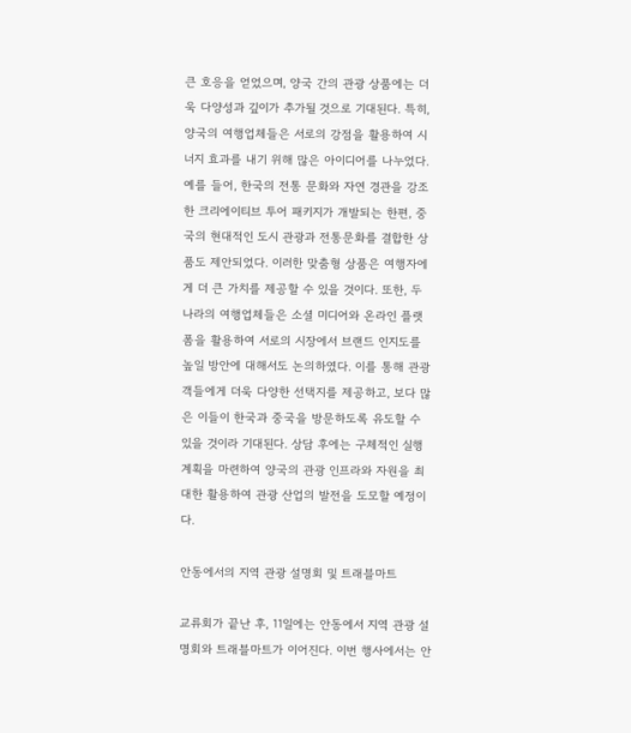큰 호응을 얻었으며, 양국 간의 관광 상품에는 더욱 다양성과 깊이가 추가될 것으로 기대된다. 특히, 양국의 여행업체들은 서로의 강점을 활용하여 시너지 효과를 내기 위해 많은 아이디어를 나누었다. 예를 들어, 한국의 전통 문화와 자연 경관을 강조한 크리에이티브 투어 패키지가 개발되는 한편, 중국의 현대적인 도시 관광과 전통문화를 결합한 상품도 제안되었다. 이러한 맞춤형 상품은 여행자에게 더 큰 가치를 제공할 수 있을 것이다. 또한, 두 나라의 여행업체들은 소셜 미디어와 온라인 플랫폼을 활용하여 서로의 시장에서 브랜드 인지도를 높일 방안에 대해서도 논의하였다. 이를 통해 관광객들에게 더욱 다양한 선택지를 제공하고, 보다 많은 이들이 한국과 중국을 방문하도록 유도할 수 있을 것이라 기대된다. 상담 후에는 구체적인 실행 계획을 마련하여 양국의 관광 인프라와 자원을 최대한 활용하여 관광 산업의 발전을 도모할 예정이다.

안동에서의 지역 관광 설명회 및 트래블마트

교류회가 끝난 후, 11일에는 안동에서 지역 관광 설명회와 트래블마트가 이어진다. 이번 행사에서는 안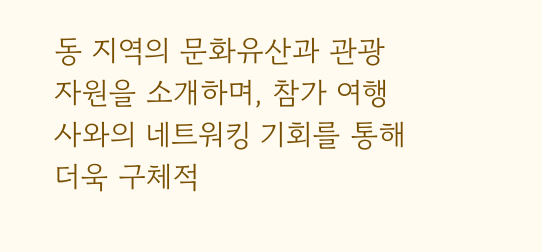동 지역의 문화유산과 관광 자원을 소개하며, 참가 여행사와의 네트워킹 기회를 통해 더욱 구체적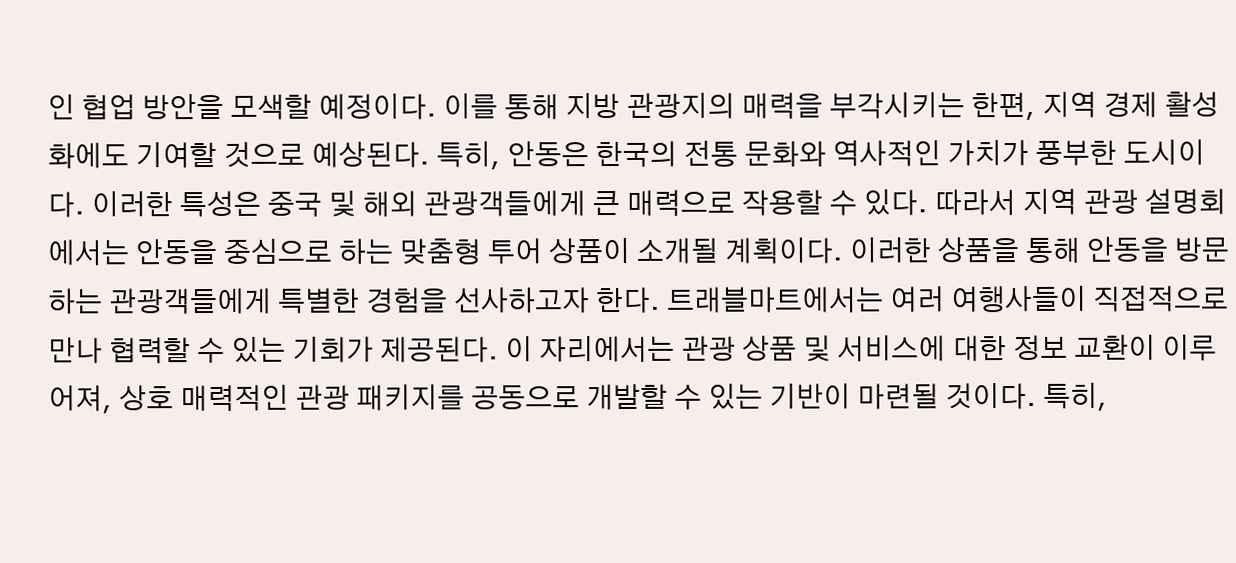인 협업 방안을 모색할 예정이다. 이를 통해 지방 관광지의 매력을 부각시키는 한편, 지역 경제 활성화에도 기여할 것으로 예상된다. 특히, 안동은 한국의 전통 문화와 역사적인 가치가 풍부한 도시이다. 이러한 특성은 중국 및 해외 관광객들에게 큰 매력으로 작용할 수 있다. 따라서 지역 관광 설명회에서는 안동을 중심으로 하는 맞춤형 투어 상품이 소개될 계획이다. 이러한 상품을 통해 안동을 방문하는 관광객들에게 특별한 경험을 선사하고자 한다. 트래블마트에서는 여러 여행사들이 직접적으로 만나 협력할 수 있는 기회가 제공된다. 이 자리에서는 관광 상품 및 서비스에 대한 정보 교환이 이루어져, 상호 매력적인 관광 패키지를 공동으로 개발할 수 있는 기반이 마련될 것이다. 특히,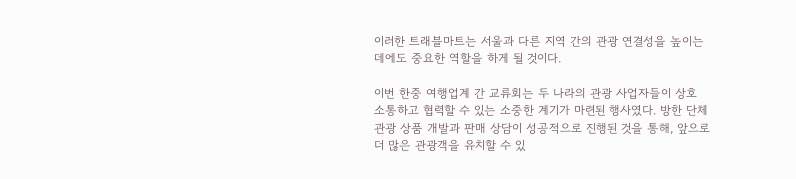이러한 트래블마트는 서울과 다른 지역 간의 관광 연결성을 높이는 데에도 중요한 역할을 하게 될 것이다.

이번 한중 여행업계 간 교류회는 두 나라의 관광 사업자들이 상호 소통하고 협력할 수 있는 소중한 계기가 마련된 행사였다. 방한 단체 관광 상품 개발과 판매 상담이 성공적으로 진행된 것을 통해, 앞으로 더 많은 관광객을 유치할 수 있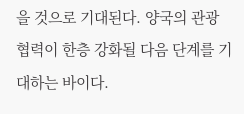을 것으로 기대된다. 양국의 관광 협력이 한층 강화될 다음 단계를 기대하는 바이다.